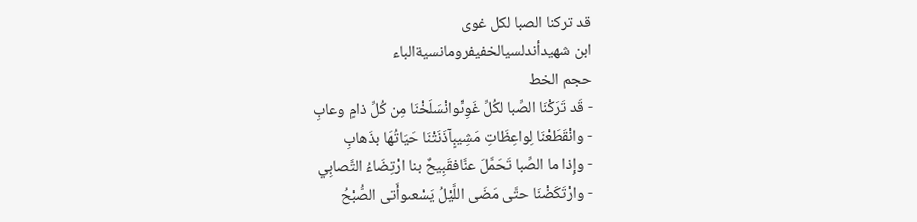قد تركنا الصبا لكل غوى
ابن شهيدأندلسيالخفيفرومانسيةالباء
حجم الخط
- قَد تَرَكْنَا الصِّبا لكُلِّ غَوِىٍّوانْسَلَخْنَا مِن كُلِّ ذامٍ وعابِ
- وانْقَطَعْنَا لِواعِظَاتِ مَشِيبٍآذَنَتْنَا حَيَاتُهَا بذَهابِ
- وإِذا ما الصِّبا تَحَمَّلَ عنَّافقَبِيحٌ بنا ارْتِضَاءُ التَّصابِي
- وارْتَكَضْنَا حتَّى مَضَى اللَّيْلُ يَسْعىوأَتى الصُّبْحُ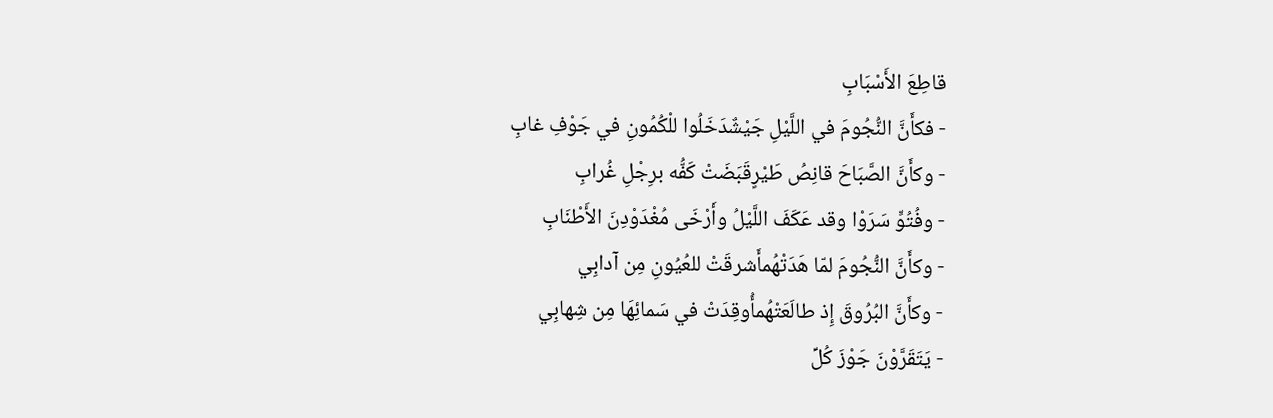قاطِعَ الأَسْبَابِ
- فكأَنَّ النُّجُومَ في اللَّيْلِ جَيْشٌدَخَلُوا للْكُمُونِ في جَوْفِ غابِ
- وكأَنَّ الصَّبَاحَ قانِصُ طَيْرٍقَبَضَتْ كَفُّه برِجْلِ غُرابِ
- وفُتُوٍّ سَرَوْا وقد عَكَفَ اللَّيْلُ وأَرْخَى مُغْدَوْدِنَ الأَطْنَابِ
- وكأَنَّ النُّجُومَ لمّا هَدَتْهُمأَشرقَتْ للعُيُونِ مِن آدابِي
- وكأَنَّ البُرُوقَ إِذ طالَعَتْهُمأُوقِدَتْ في سَمائِهَا مِن شِهابِي
- يَتَقَرَّوْنَ جَوْزَ كُلِّ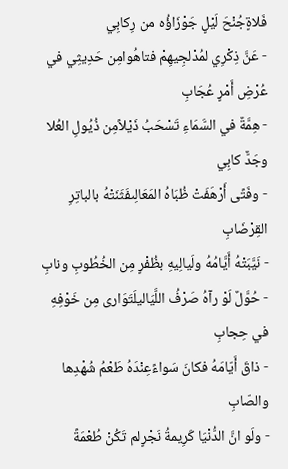فَلاةٍجُنْحَ لَيْلٍ جَوْزَاؤُه من رِكابِي
- عَنَّ ذِكْرِي لمُدْلجِيهِمْ فتاهُوامِن حَدِيثِي في عُرْضِ أَمْرٍ عُجَابِ
- هِمَّةٌ في السَّمَاءِ تَسْحَبُ ذَيْلاًمِن ذُيُولِ العُلا وجَدٌّ كابِي
- وفَتًى أَرْهَفَتْ ظُبَاهُ المَعَالِىفَثَنَتْهُ بالباتِرِ القِرْضَابِ
- نَيَّبَتْهُ أَيَّامُهُ ولَيالِيهِ بظُفْرٍ مِن الخُطُوبِ ونابِ
- حُوَّلٌ لَوْ رآهُ صَرْفُ اللَّيَاليلَتَوَارى مِن خَوْفِهِ في حِجابِ
- ذاقَ أَيّامَهُ فكانَ سَواءًعِنْدَهُ طَعْمُ شُهْدِها والصّابِ
- ولَو انَّ الدُّنْيَا كَرِيمةُ نَجْرٍلم تَكُنْ طُعْمَةً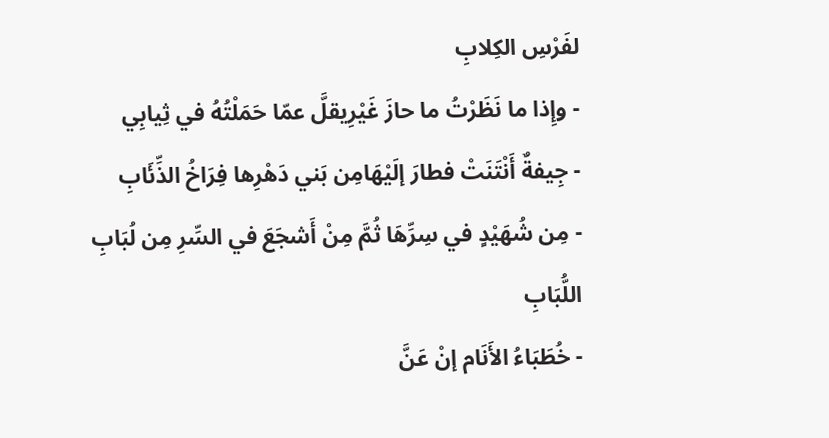لفَرْسِ الكِلابِ
- وإِذا ما نَظَرْتُ ما حازَ غَيْرِيقلَّ عمّا حَمَلْتُهُ في ثِيابِي
- جِيفةٌ أَنْتَنَتْ فطارَ إلَيْهَامِن بَني دَهْرِها فِرَاخُ الذِّئَابِ
- مِن شُهَيْدٍ في سِرِّهَا ثُمَّ مِنْ أَشجَعَ في السِّرِ مِن لُبَابِ اللُّبَابِ
- خُطَبَاءُ الأَنَام إنْ عَنَّ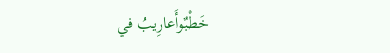خَطْبٌوأَعارِيبُ في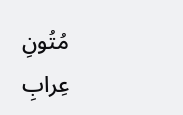مُتُونِ عِرابِ